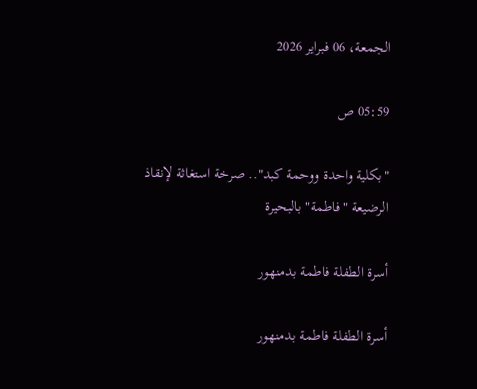الجمعة، 06 فبراير 2026

05:59 ص

"بكلية واحدة ووحمة كبد".. صرخة استغاثة لإنقاذ الرضيعة "فاطمة" بالبحيرة

أسرة الطفلة فاطمة بدمنهور

أسرة الطفلة فاطمة بدمنهور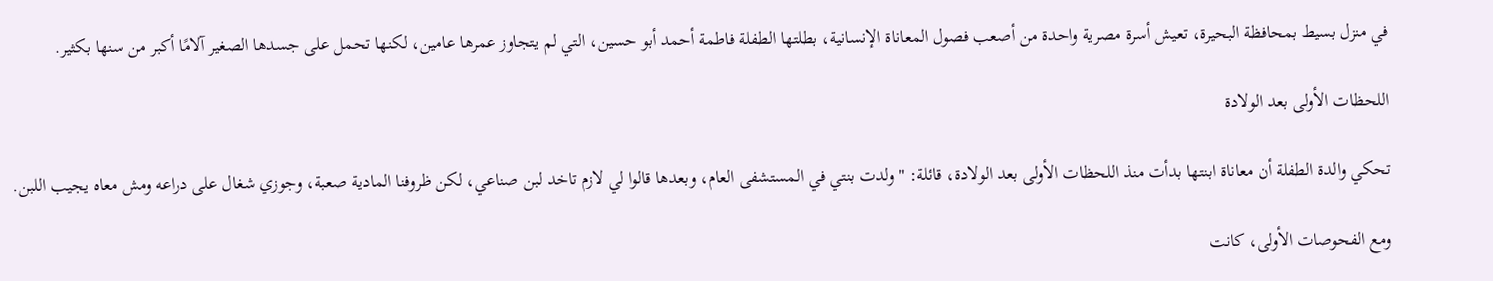في منزل بسيط بمحافظة البحيرة، تعيش أسرة مصرية واحدة من أصعب فصول المعاناة الإنسانية، بطلتها الطفلة فاطمة أحمد أبو حسين، التي لم يتجاوز عمرها عامين، لكنها تحمل على جسدها الصغير آلامًا أكبر من سنها بكثير.

اللحظات الأولى بعد الولادة

تحكي والدة الطفلة أن معاناة ابنتها بدأت منذ اللحظات الأولى بعد الولادة، قائلة: "ولدت بنتي في المستشفى العام، وبعدها قالوا لي لازم تاخد لبن صناعي، لكن ظروفنا المادية صعبة، وجوزي شغال على دراعه ومش معاه يجيب اللبن.

ومع الفحوصات الأولى، كانت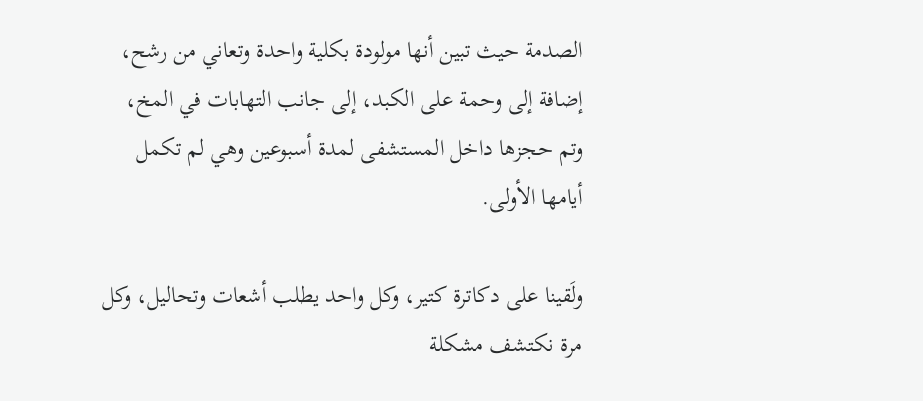الصدمة حيث تبين أنها مولودة بكلية واحدة وتعاني من رشح، إضافة إلى وحمة على الكبد، إلى جانب التهابات في المخ، وتم حجزها داخل المستشفى لمدة أسبوعين وهي لم تكمل أيامها الأولى.

ولَقينا على دكاترة كتير، وكل واحد يطلب أشعات وتحاليل، وكل مرة نكتشف مشكلة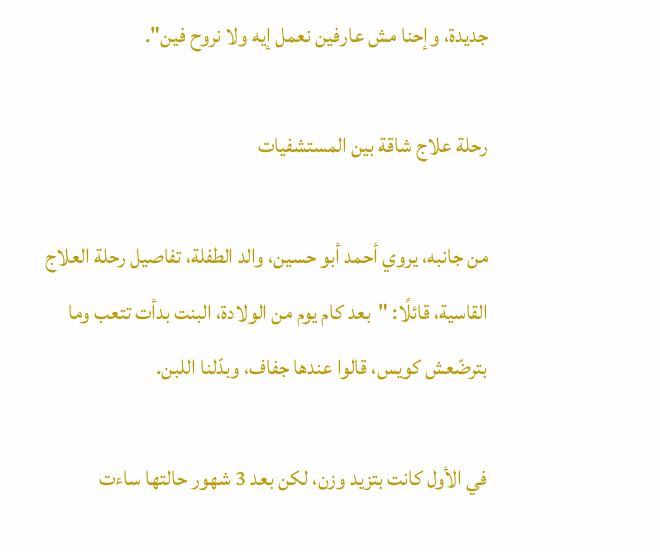جديدة، وإحنا مش عارفين نعمل إيه ولا نروح فين".

رحلة علاج شاقة بين المستشفيات

من جانبه، يروي أحمد أبو حسين، والد الطفلة، تفاصيل رحلة العلاج القاسية، قائلًا: "بعد كام يوم من الولادة، البنت بدأت تتعب وما بترضّعش كويس، قالوا عندها جفاف، وبدّلنا اللبن.

في الأول كانت بتزيد وزن، لكن بعد 3 شهور حالتها ساءت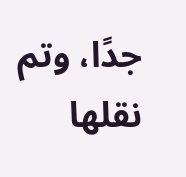جدًا، وتم نقلها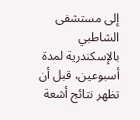إلى مستشفى الشاطبي بالإسكندرية لمدة أسبوعين، قبل أن تظهر نتائج أشعة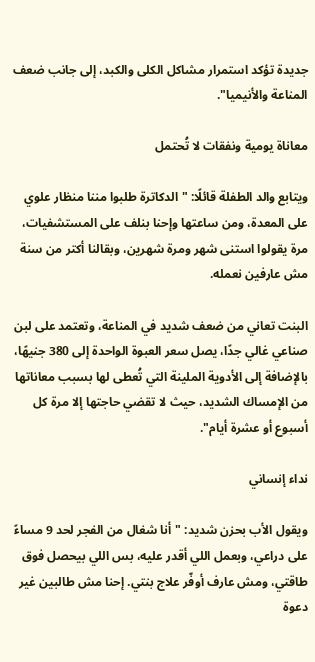جديدة تؤكد استمرار مشاكل الكلى والكبد، إلى جانب ضعف المناعة والأنيميا".

معاناة يومية ونفقات لا تُحتمل

ويتابع والد الطفلة قائلًا: "الدكاترة طلبوا مننا منظار علوي على المعدة، ومن ساعتها وإحنا بنلف على المستشفيات، مرة يقولوا استنى شهر ومرة شهرين، وبقالنا أكتر من سنة مش عارفين نعمله.

البنت تعاني من ضعف شديد في المناعة، وتعتمد على لبن صناعي غالي جدًا، يصل سعر العبوة الواحدة إلى 380 جنيهًا، بالإضافة إلى الأدوية الملينة التي تُعطى لها بسبب معاناتها من الإمساك الشديد، حيث لا تقضي حاجتها إلا مرة كل أسبوع أو عشرة أيام".

نداء إنساني

ويقول الأب بحزن شديد: "أنا شغال من الفجر لحد 9 مساءً على دراعي، وبعمل اللي أقدر عليه، بس اللي بيحصل فوق طاقتي، ومش عارف أوفّر علاج بنتي. إحنا مش طالبين غير دعوة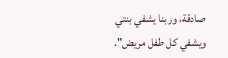صادقة، وربنا يشفي بنتي ويشفي كل طفل مريض".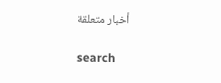أخبار متعلقة

search